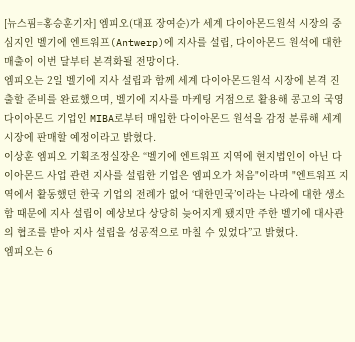[뉴스핌=홍승훈기자] 엠피오(대표 장여순)가 세계 다이아몬드원석 시장의 중심지인 벨기에 엔트워프(Antwerp)에 지사를 설립, 다이아몬드 원석에 대한 매출이 이번 달부터 본격화될 전망이다.
엠피오는 2일 벨기에 지사 설립과 함께 세계 다이아몬드원석 시장에 본격 진출할 준비를 완료했으며, 벨기에 지사를 마케팅 거점으로 활용해 콩고의 국영 다이아몬드 기업인 MIBA로부터 매입한 다이아몬드 원석을 감정 분류해 세계시장에 판매할 예정이라고 밝혔다.
이상훈 엠피오 기획조정실장은 “벨기에 엔트워프 지역에 현지법인이 아닌 다이아몬드 사업 관련 지사를 설립한 기업은 엠피오가 처음"이라며 "엔트워프 지역에서 활동했던 한국 기업의 전례가 없어 ‘대한민국’이라는 나라에 대한 생소함 때문에 지사 설립이 예상보다 상당히 늦어지게 됐지만 주한 벨기에 대사관의 협조를 받아 지사 설립을 성공적으로 마칠 수 있었다”고 밝혔다.
엠피오는 6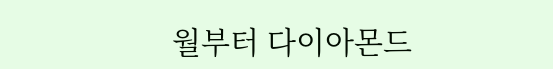월부터 다이아몬드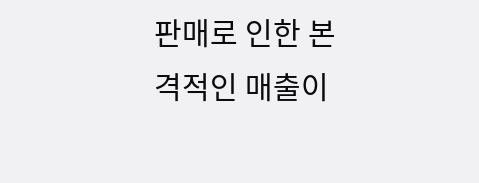판매로 인한 본격적인 매출이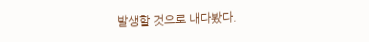발생할 것으로 내다봤다.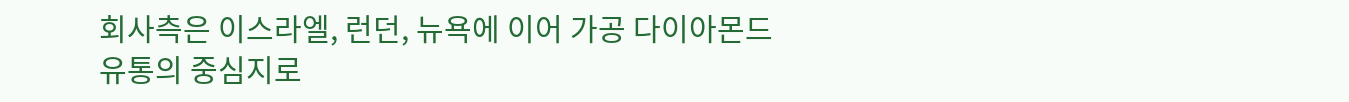회사측은 이스라엘, 런던, 뉴욕에 이어 가공 다이아몬드 유통의 중심지로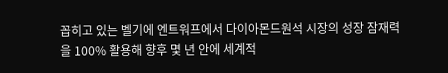꼽히고 있는 벨기에 엔트워프에서 다이아몬드원석 시장의 성장 잠재력을 100% 활용해 향후 몇 년 안에 세계적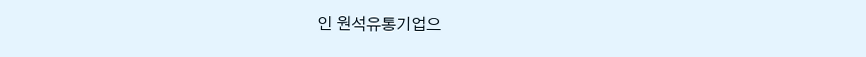인 원석유통기업으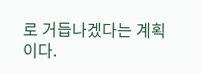로 거듭나겠다는 계획이다.